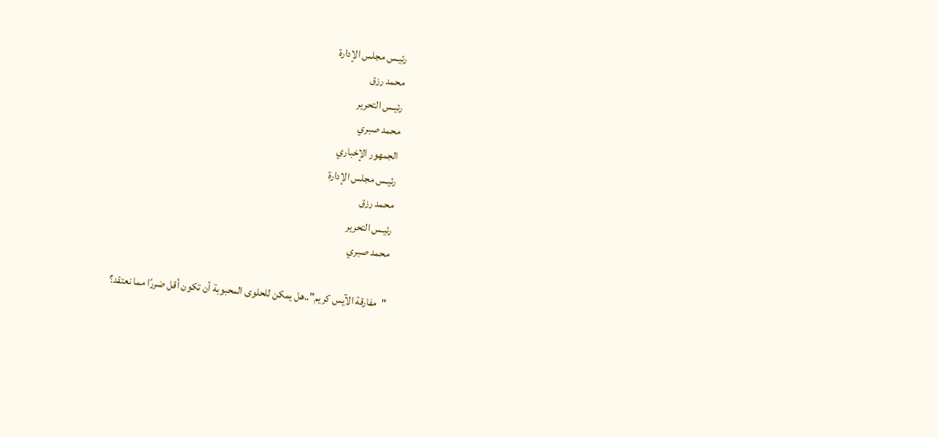رئيـس مجلس الإدارة
محمد رزق
رئيـس التحرير
محمد صبري
الجمهور الإخباري
رئيـس مجلس الإدارة
محمد رزق
رئيـس التحرير
محمد صبري

"مفارقة الآيس كريم"..هل يمكن للحلوى المحبوبة أن تكون أقل ضررًا مما نعتقد؟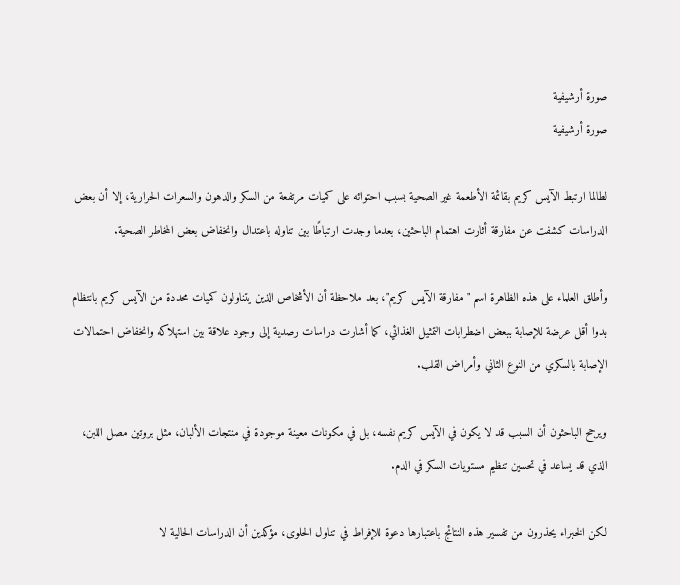صورة أرشيفية
صورة أرشيفية

لطالما ارتبط الآيس كريم بقائمة الأطعمة غير الصحية بسبب احتوائه على كميات مرتفعة من السكر والدهون والسعرات الحرارية، إلا أن بعض الدراسات كشفت عن مفارقة أثارت اهتمام الباحثين، بعدما وجدت ارتباطًا بين تناوله باعتدال وانخفاض بعض المخاطر الصحية.

وأطلق العلماء على هذه الظاهرة اسم "مفارقة الآيس كريم"، بعد ملاحظة أن الأشخاص الذين يتناولون كميات محددة من الآيس كريم بانتظام بدوا أقل عرضة للإصابة ببعض اضطرابات التمثيل الغذائي، كما أشارت دراسات رصدية إلى وجود علاقة بين استهلاكه وانخفاض احتمالات الإصابة بالسكري من النوع الثاني وأمراض القلب.

ويرجح الباحثون أن السبب قد لا يكون في الآيس كريم نفسه، بل في مكونات معينة موجودة في منتجات الألبان، مثل بروتين مصل اللبن، الذي قد يساعد في تحسين تنظيم مستويات السكر في الدم.

لكن الخبراء يحذرون من تفسير هذه النتائج باعتبارها دعوة للإفراط في تناول الحلوى، مؤكدين أن الدراسات الحالية لا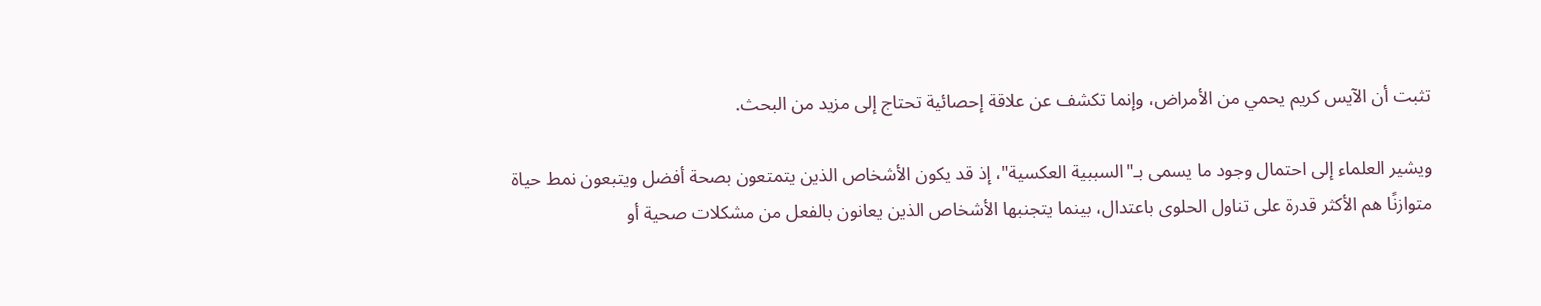تثبت أن الآيس كريم يحمي من الأمراض، وإنما تكشف عن علاقة إحصائية تحتاج إلى مزيد من البحث.

ويشير العلماء إلى احتمال وجود ما يسمى بـ"السببية العكسية"، إذ قد يكون الأشخاص الذين يتمتعون بصحة أفضل ويتبعون نمط حياة متوازنًا هم الأكثر قدرة على تناول الحلوى باعتدال، بينما يتجنبها الأشخاص الذين يعانون بالفعل من مشكلات صحية أو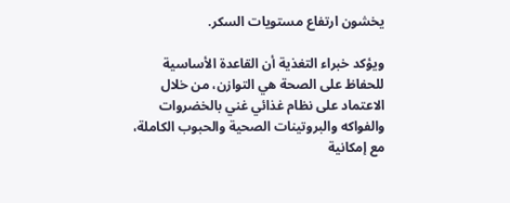يخشون ارتفاع مستويات السكر.

ويؤكد خبراء التغذية أن القاعدة الأساسية للحفاظ على الصحة هي التوازن، من خلال الاعتماد على نظام غذائي غني بالخضروات والفواكه والبروتينات الصحية والحبوب الكاملة، مع إمكانية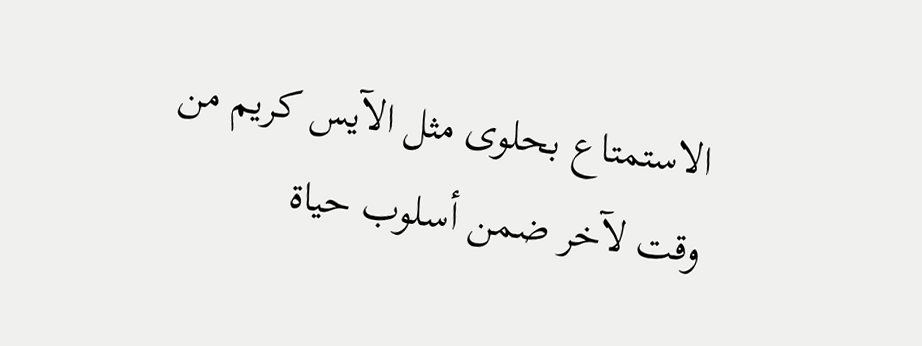الاستمتاع بحلوى مثل الآيس كريم من وقت لآخر ضمن أسلوب حياة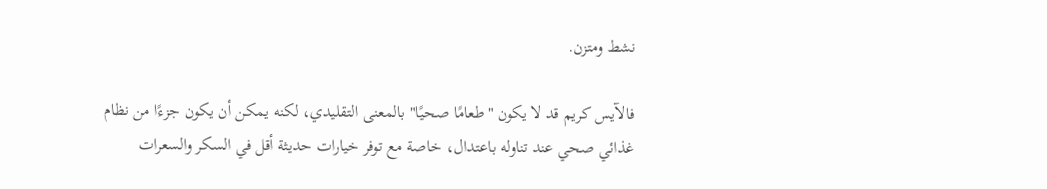نشط ومتزن.

فالآيس كريم قد لا يكون "طعامًا صحيًا" بالمعنى التقليدي، لكنه يمكن أن يكون جزءًا من نظام غذائي صحي عند تناوله باعتدال، خاصة مع توفر خيارات حديثة أقل في السكر والسعرات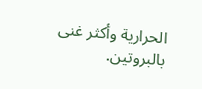الحرارية وأكثر غنى بالبروتين.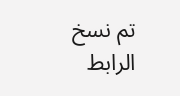تم نسخ الرابط